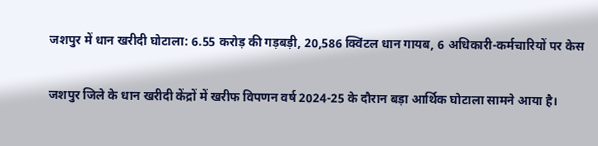जशपुर में धान खरीदी घोटाला: 6.55 करोड़ की गड़बड़ी, 20,586 क्विंटल धान गायब, 6 अधिकारी-कर्मचारियों पर केस

जशपुर जिले के धान खरीदी केंद्रों में खरीफ विपणन वर्ष 2024-25 के दौरान बड़ा आर्थिक घोटाला सामने आया है।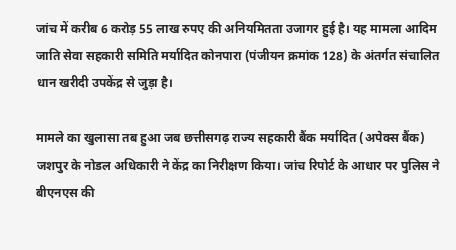जांच में करीब 6 करोड़ 55 लाख रुपए की अनियमितता उजागर हुई है। यह मामला आदिम जाति सेवा सहकारी समिति मर्यादित कोनपारा (पंजीयन क्रमांक 128) के अंतर्गत संचालित धान खरीदी उपकेंद्र से जुड़ा है।

मामले का खुलासा तब हुआ जब छत्तीसगढ़ राज्य सहकारी बैंक मर्यादित (अपेक्स बैंक) जशपुर के नोडल अधिकारी ने केंद्र का निरीक्षण किया। जांच रिपोर्ट के आधार पर पुलिस ने बीएनएस की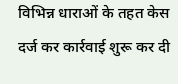विभिन्न धाराओं के तहत केस दर्ज कर कार्रवाई शुरू कर दी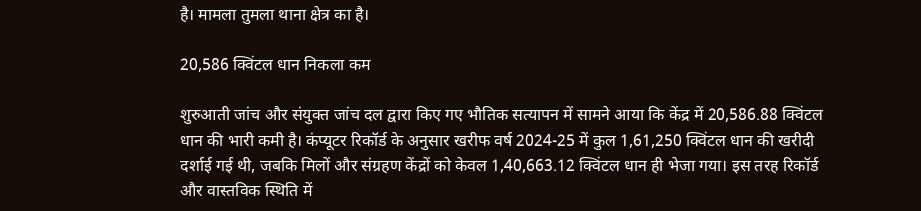है। मामला तुमला थाना क्षेत्र का है।

20,586 क्विंटल धान निकला कम

शुरुआती जांच और संयुक्त जांच दल द्वारा किए गए भौतिक सत्यापन में सामने आया कि केंद्र में 20,586.88 क्विंटल धान की भारी कमी है। कंप्यूटर रिकॉर्ड के अनुसार खरीफ वर्ष 2024-25 में कुल 1,61,250 क्विंटल धान की खरीदी दर्शाई गई थी, जबकि मिलों और संग्रहण केंद्रों को केवल 1,40,663.12 क्विंटल धान ही भेजा गया। इस तरह रिकॉर्ड और वास्तविक स्थिति में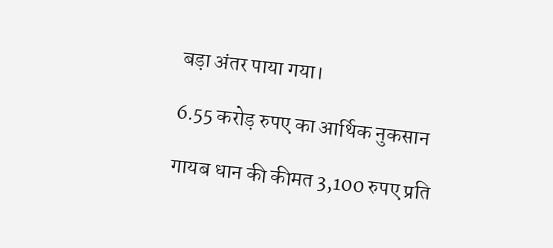बड़ा अंतर पाया गया।

6.55 करोड़ रुपए का आर्थिक नुकसान

गायब धान की कीमत 3,100 रुपए प्रति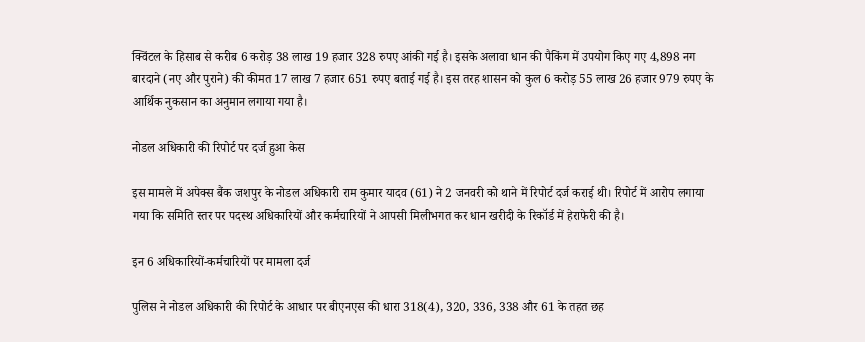क्विंटल के हिसाब से करीब 6 करोड़ 38 लाख 19 हजार 328 रुपए आंकी गई है। इसके अलावा धान की पैकिंग में उपयोग किए गए 4,898 नग बारदाने (नए और पुराने) की कीमत 17 लाख 7 हजार 651 रुपए बताई गई है। इस तरह शासन को कुल 6 करोड़ 55 लाख 26 हजार 979 रुपए के आर्थिक नुकसान का अनुमान लगाया गया है।

नोडल अधिकारी की रिपोर्ट पर दर्ज हुआ केस

इस मामले में अपेक्स बैंक जशपुर के नोडल अधिकारी राम कुमार यादव (61) ने 2 जनवरी को थाने में रिपोर्ट दर्ज कराई थी। रिपोर्ट में आरोप लगाया गया कि समिति स्तर पर पदस्थ अधिकारियों और कर्मचारियों ने आपसी मिलीभगत कर धान खरीदी के रिकॉर्ड में हेराफेरी की है।

इन 6 अधिकारियों-कर्मचारियों पर मामला दर्ज

पुलिस ने नोडल अधिकारी की रिपोर्ट के आधार पर बीएनएस की धारा 318(4), 320, 336, 338 और 61 के तहत छह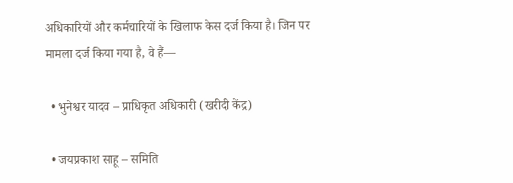अधिकारियों और कर्मचारियों के खिलाफ केस दर्ज किया है। जिन पर मामला दर्ज किया गया है, वे हैं—

  • भुनेश्वर यादव – प्राधिकृत अधिकारी (खरीदी केंद्र)

  • जयप्रकाश साहू – समिति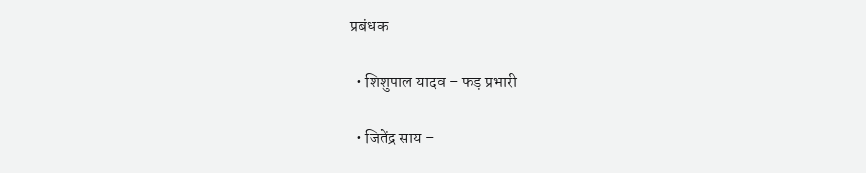प्रबंधक

  • शिशुपाल यादव – फड़ प्रभारी

  • जितेंद्र साय –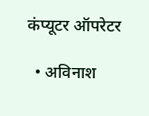कंप्यूटर ऑपरेटर

  • अविनाश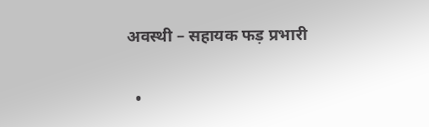अवस्थी – सहायक फड़ प्रभारी

  •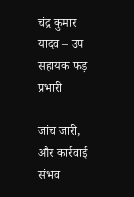चंद्र कुमार यादव – उप सहायक फड़ प्रभारी

जांच जारी, और कार्रवाई संभव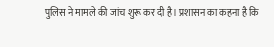पुलिस ने मामले की जांच शुरू कर दी है। प्रशासन का कहना है कि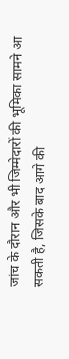जांच के दौरान और भी जिम्मेदारों की भूमिका सामने आ सकती है, जिसके बाद आगे की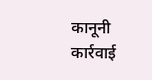कानूनी कार्रवाई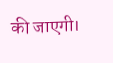की जाएगी।